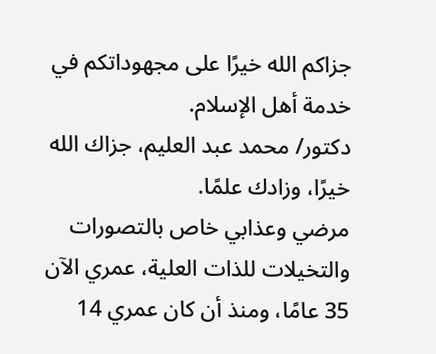جزاكم الله خيرًا على مجهوداتكم في خدمة أهل الإسلام.
دكتور/ محمد عبد العليم، جزاك الله خيرًا، وزادك علمًا.
مرضي وعذابي خاص بالتصورات والتخيلات للذات العلية، عمري الآن 35 عامًا، ومنذ أن كان عمري 14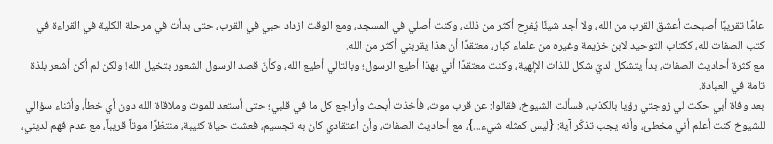عامًا تقريبًا أصبحت أعشق القرب من الله، ولا أجد شيئًا يُفرِح أكثر من ذلك، وكنت أصلي في المسجد، ومع الوقت ازداد حبي في القرب، حتى بدأت في مرحلة الكلية في القراءة في كتب الصفات لله، ككتاب التوحيد لابن خزيمة وغيره من علماء كبار، معتقدًا أن هذا يقربني أكثر من الله.
مع كثرة أحاديث الصفات، بدأ يتشكل لديّ شكل للذات الإلهية، وكنت معتقدًا أني بهذا أطيع الرسول؛ وبالتالي أطيع الله، وكأنّ قصد الرسول الشعور بتخيل الله! ولكن لم أكن أشعر بلذة تامة في العبادة.
بعد وفاة أبي حكت لي زوجتي رؤيا بالكذب، فسألت الشيوخ، فقالوا: عن قرب موت، فأخذت أبحث وأراجع كل ما في قلبي؛ حتى أستعد للموت وملاقاة الله دون أي خطأ، وأثناء سؤالي للشيوخ كنت أعلم أني مخطئ، وأنه يجب تذكّر آية: {ليس كمثله شيء...}، مع أحاديث الصفات، وأن اعتقادي كان به تجسيم، فعشت حياة كئيبة، منتظرًا موتاً قريباً، مع عدم فهم لديني،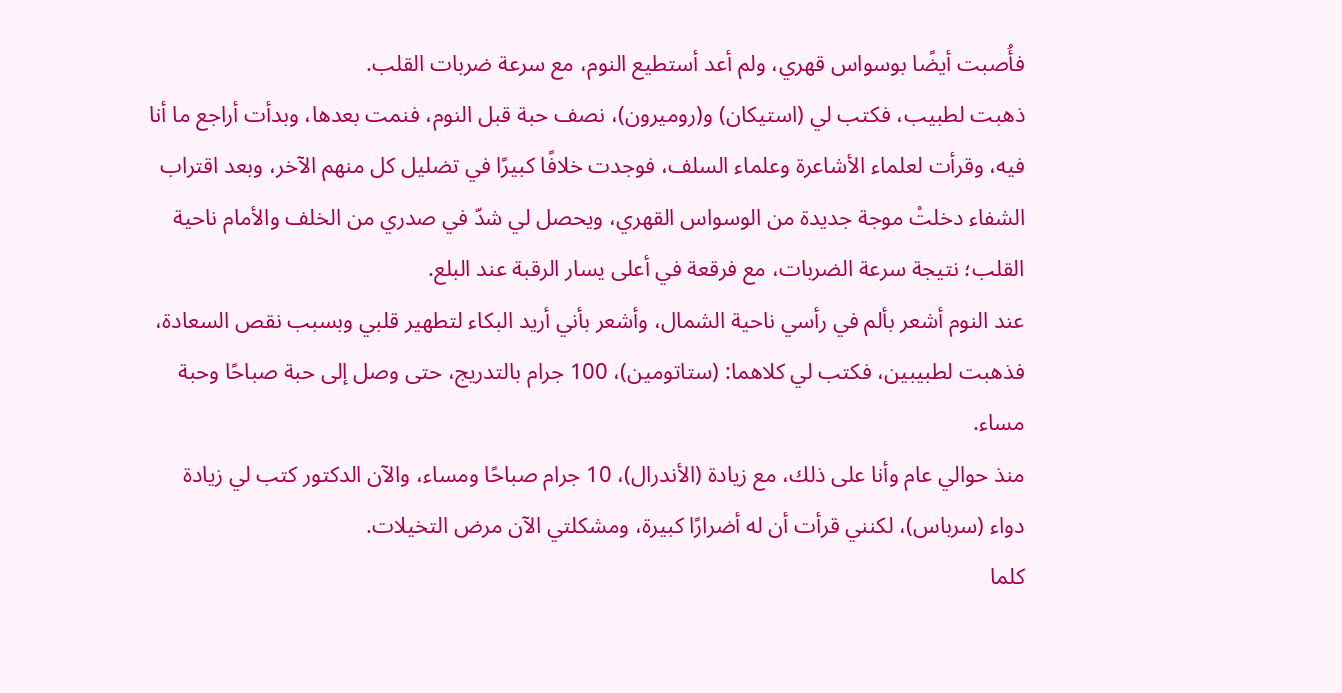فأُصبت أيضًا بوسواس قهري، ولم أعد أستطيع النوم، مع سرعة ضربات القلب.
ذهبت لطبيب، فكتب لي (استيكان) و(روميرون)، نصف حبة قبل النوم، فنمت بعدها، وبدأت أراجع ما أنا فيه، وقرأت لعلماء الأشاعرة وعلماء السلف، فوجدت خلافًا كبيرًا في تضليل كل منهم الآخر، وبعد اقتراب الشفاء دخلتْ موجة جديدة من الوسواس القهري، ويحصل لي شدّ في صدري من الخلف والأمام ناحية القلب؛ نتيجة سرعة الضربات، مع فرقعة في أعلى يسار الرقبة عند البلع.
عند النوم أشعر بألم في رأسي ناحية الشمال، وأشعر بأني أريد البكاء لتطهير قلبي وبسبب نقص السعادة، فذهبت لطبيبين، فكتب لي كلاهما: (ستاتومين)، 100 جرام بالتدريج، حتى وصل إلى حبة صباحًا وحبة مساء.
منذ حوالي عام وأنا على ذلك، مع زيادة (الأندرال)، 10 جرام صباحًا ومساء، والآن الدكتور كتب لي زيادة دواء (سرباس)، لكنني قرأت أن له أضرارًا كبيرة، ومشكلتي الآن مرض التخيلات.
كلما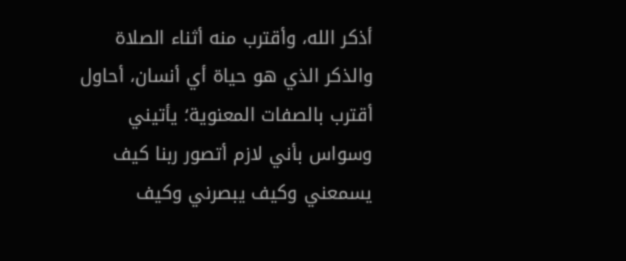أذكر الله، وأقترب منه أثناء الصلاة والذكر الذي هو حياة أي أنسان، أحاول أقترب بالصفات المعنوية؛ يأتيني وسواس بأني لازم أتصور ربنا كيف يسمعني وكيف يبصرني وكيف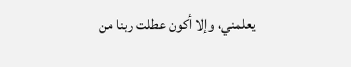يعلمني، وإلا أكون عطلت ربنا من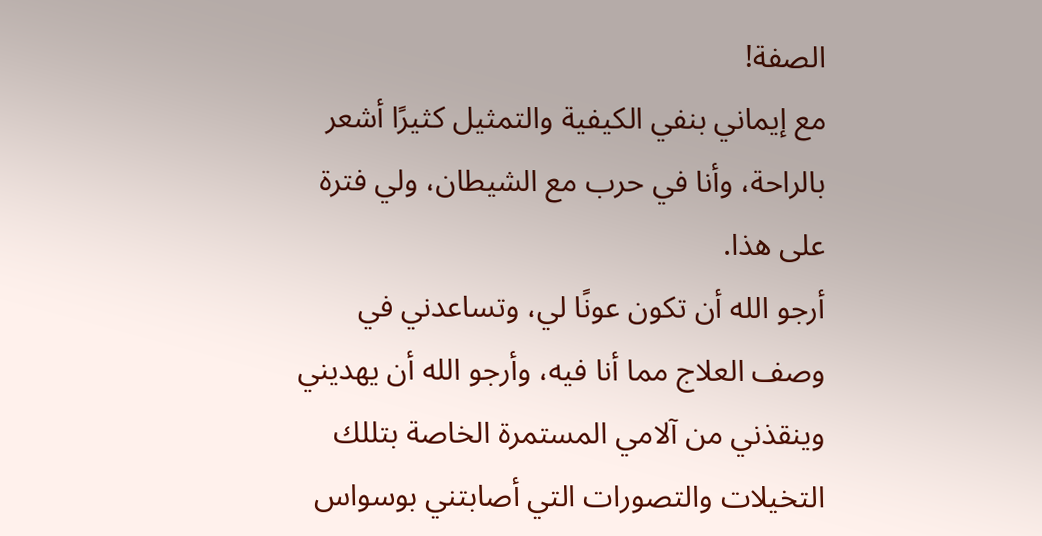الصفة!
مع إيماني بنفي الكيفية والتمثيل كثيرًا أشعر بالراحة، وأنا في حرب مع الشيطان، ولي فترة على هذا.
أرجو الله أن تكون عونًا لي، وتساعدني في وصف العلاج مما أنا فيه، وأرجو الله أن يهديني وينقذني من آلامي المستمرة الخاصة بتللك التخيلات والتصورات التي أصابتني بوسواس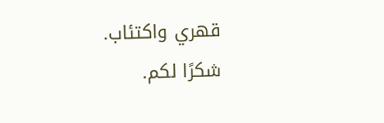قهري واكتئاب.
شكرًا لكم.